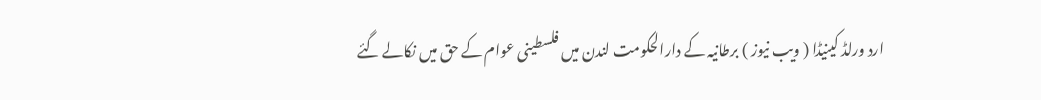ارد ورلڈ کینیڈا ( ویب نیوز ) برطانیہ کے دارالحکومت لندن میں فلسطینی عوام کے حق میں نکالے گئے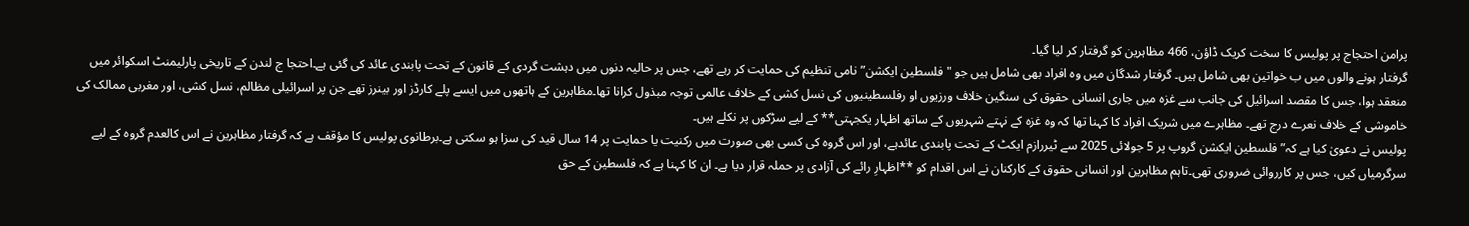پرامن احتجاج پر پولیس کا سخت کریک ڈاؤن، 466 مظاہرین کو گرفتار کر لیا گیا۔
گرفتار ہونے والوں میں ب خواتین بھی شامل ہیں۔ گرفتار شدگان میں وہ افراد بھی شامل ہیں جو "فلسطین ایکشن” نامی تنظیم کی حمایت کر رہے تھے، جس پر حالیہ دنوں میں دہشت گردی کے قانون کے تحت پابندی عائد کی گئی ہے۔احتجا ج لندن کے تاریخی پارلیمنٹ اسکوائر میں منعقد ہوا، جس کا مقصد اسرائیل کی جانب سے غزہ میں جاری انسانی حقوق کی سنگین خلاف ورزیوں او رفلسطینیوں کی نسل کشی کے خلاف عالمی توجہ مبذول کرانا تھا۔مظاہرین کے ہاتھوں میں ایسے پلے کارڈز اور بینرز تھے جن پر اسرائیلی مظالم، نسل کشی، اور مغربی ممالک کی خاموشی کے خلاف نعرے درج تھے۔ مظاہرے میں شریک افراد کا کہنا تھا کہ وہ غزہ کے نہتے شہریوں کے ساتھ اظہار یکجہتی** کے لیے سڑکوں پر نکلے ہیں۔
پولیس نے دعویٰ کیا ہے کہ”فلسطین ایکشن گروپ پر 5 جولائی 2025 سے ٹیررازم ایکٹ کے تحت پابندی عائدہے، اور اس گروہ کی کسی بھی صورت میں رکنیت یا حمایت پر 14 سال قید کی سزا ہو سکتی ہے۔برطانوی پولیس کا مؤقف ہے کہ گرفتار مظاہرین نے اس کالعدم گروہ کے لیے سرگرمیاں کیں، جس پر کارروائی ضروری تھی۔تاہم مظاہرین اور انسانی حقوق کے کارکنان نے اس اقدام کو **اظہارِ رائے کی آزادی پر حملہ قرار دیا ہے۔ ان کا کہنا ہے کہ فلسطین کے حق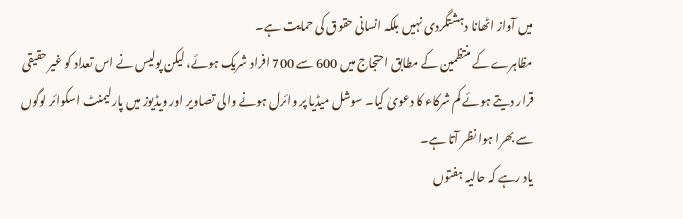میں آواز اٹھانا دہشتگردی نہیں بلکہ انسانی حقوق کی حمایت ہے۔
مظاہرے کے منتظمین کے مطابق احتجاج میں 600 سے 700 افراد شریک ہوئے، لیکن پولیس نے اس تعداد کو غیر حقیقی قرار دیتے ہوئے کم شرکاء کا دعویٰ کیا۔ سوشل میڈیا پر وائرل ہونے والی تصاویر اور ویڈیوز میں پارلیمنٹ اسکوائر لوگوں سے بھرا ہوا نظر آتا ہے۔
یاد رہے کہ حالیہ ہفتوں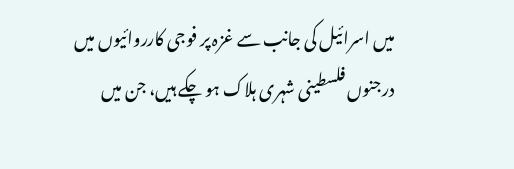میں اسرائیل کی جانب سے غزہ پر فوجی کارروائیوں میں درجنوں فلسطینی شہری ہلاک ہو چکے ہیں، جن میں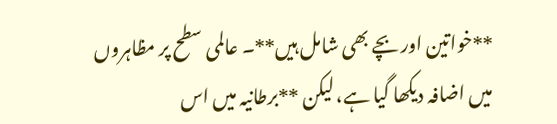**خواتین اور بچے بھی شامل ہیں**۔ عالمی سطح پر مظاہروں میں اضافہ دیکھا گیا ہے، لیکن **برطانیہ میں اس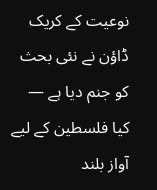نوعیت کے کریک ڈاؤن نے نئی بحث کو جنم دیا ہے — کیا فلسطین کے لیے آواز بلند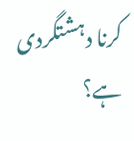کرنا دہشتگردی ہے؟